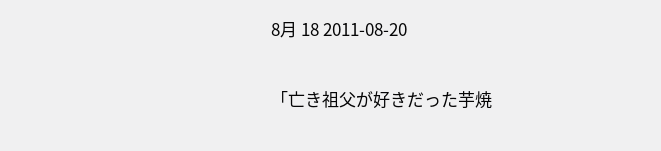8月 18 2011-08-20

「亡き祖父が好きだった芋焼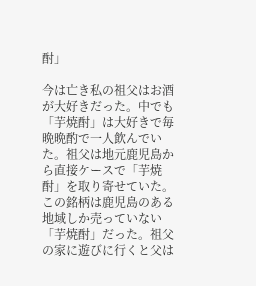酎」

今は亡き私の祖父はお酒が大好きだった。中でも「芋焼酎」は大好きで毎晩晩酌で一人飲んでいた。祖父は地元鹿児島から直接ケースで「芋焼酎」を取り寄せていた。この銘柄は鹿児島のある地域しか売っていない「芋焼酎」だった。祖父の家に遊びに行くと父は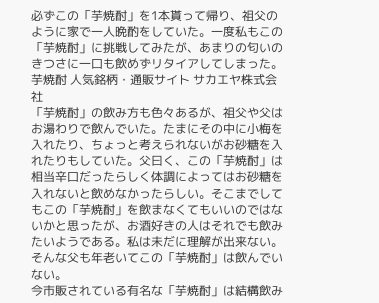必ずこの「芋焼酎」を1本貰って帰り、祖父のように家で一人晩酌をしていた。一度私もこの「芋焼酎」に挑戦してみたが、あまりの匂いのきつさに一口も飲めずリタイアしてしまった。
芋焼酎 人気銘柄・通販サイト サカエヤ株式会社
「芋焼酎」の飲み方も色々あるが、祖父や父はお湯わりで飲んでいた。たまにその中に小梅を入れたり、ちょっと考えられないがお砂糖を入れたりもしていた。父曰く、この「芋焼酎」は相当辛口だったらしく体調によってはお砂糖を入れないと飲めなかったらしい。そこまでしてもこの「芋焼酎」を飲まなくてもいいのではないかと思ったが、お酒好きの人はそれでも飲みたいようである。私は未だに理解が出来ない。そんな父も年老いてこの「芋焼酎」は飲んでいない。
今市販されている有名な「芋焼酎」は結構飲み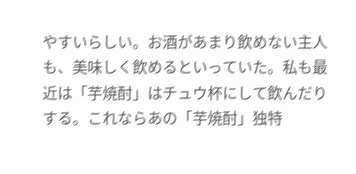やすいらしい。お酒があまり飲めない主人も、美味しく飲めるといっていた。私も最近は「芋焼酎」はチュウ杯にして飲んだりする。これならあの「芋焼酎」独特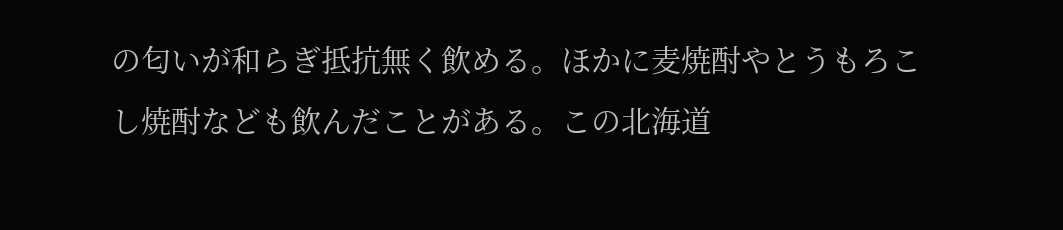の匂いが和らぎ抵抗無く飲める。ほかに麦焼酎やとうもろこし焼酎なども飲んだことがある。この北海道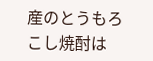産のとうもろこし焼酎は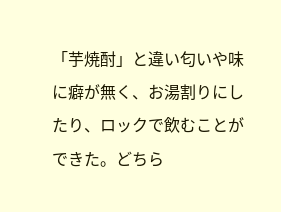「芋焼酎」と違い匂いや味に癖が無く、お湯割りにしたり、ロックで飲むことができた。どちら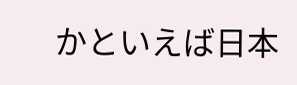かといえば日本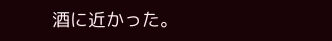酒に近かった。